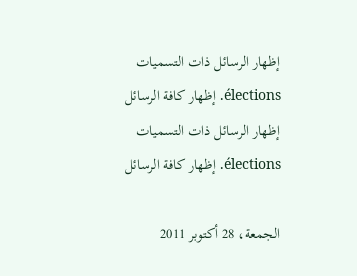إظهار الرسائل ذات التسميات élections. إظهار كافة الرسائل
إظهار الرسائل ذات التسميات élections. إظهار كافة الرسائل

الجمعة، 28 أكتوبر 2011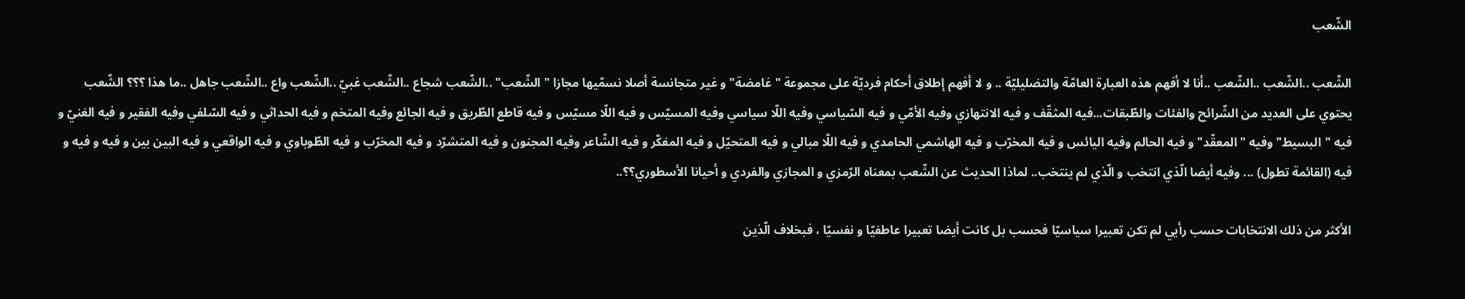الشّعب

الشّعب ..الشّعب ..الشّعب ..أنا لا أفهم هذه العبارة العامّة والتضليليّة .. و لا أفهم إطلاق أحكام فرديّة على مجموعة "غامضة" و غير متجانسة أصلا نسمّيها مجازا "الشّعب" ..الشّعب شجاع ..الشّعب غبيّ ..الشّعب واع ..الشّعب جاهل ..ما هذا ؟؟؟ الشّعب يحتوي على العديد من الشّرائح والفئات والطّبقات...فيه المثقّف و فيه الانتهازي وفيه الأمّي و فيه السّياسي وفيه اللّا سياسي وفيه المسيّس و فيه اللّا مسيّس و فيه قاطع الطّريق و فيه الجائع وفيه المتخم و فيه الحداثي و فيه السّلفي وفيه الفقير و فيه الغنيّ و فيه "البسيط" وفيه "المعقّد" و فيه الحالم وفيه اليائس و فيه المخرّب و فيه الهاشمي الحامدي و فيه اللّا مبالي و فيه المتحيّل و فيه المفكّر و فيه الشّاعر وفيه المجنون و فيه المتشرّد و فيه المخرّب و فيه الطّوباوي و فيه الواقعي و فيه البين بين و فيه و فيه و فيه (القائمة تطول) ... وفيه أيضا الّذي انتخب و الّذي لم ينتخب.. لماذا الحديث عن الشّعب بمعناه الرّمزي و المجازي والفردي و أحيانا الأسطوري؟؟..

الأكثر من ذلك الانتخابات حسب رأيي لم تكن تعبيرا سياسيّا فحسب بل كانت أيضا تعبيرا عاطفيّا و نفسيّا ، فبخلاف الّذين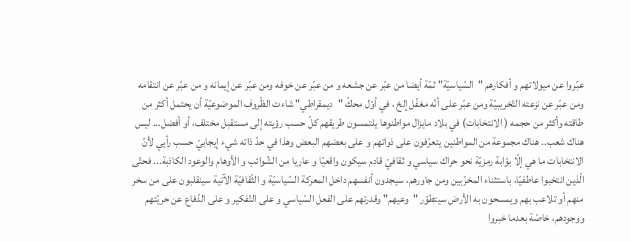عبّروا عن ميولاتهم و أفكارهم "السّياسيّة" ثمّة أيضا من عبّر عن جشعه و من عبّر عن خوفه ومن عبّر عن إيمانه و من عبّر عن انتقامه ومن عبّر عن نزعته التّخريبيّة ومن عبّر على أنّه مغفّل إلخ ، في أوّل محكّ "ديمقراطي" شاءت الظّروف الموضوعيّة أن يحتمل أكثر من طاقته وأكثر من حجمه ( الانتخابات) في بلاد مايزال مواطنوها يلتمسون طريقهم كلّ حسب رؤيته إلى مستقبل مختلف، أو أفضل... ليس هناك شعب.. هناك مجموعة من المواطنين يتعرّفون على ذواتهم و على بعضهم البعض وهذا في حدّ ذاته شيء إيجابيّ حسب رأيي لأنّ الانتخابات ما هي إلّا بوّابة رمزيّة نحو حراك سياسي و ثقافيّ قادم سيكون واقعيّا و عاريا من الشّوائب و الأوهام والوعود الكاذبة... فحتّى الّذين انتخبوا عاطفيّا، باستثناء المخرّبين ومن جاورهم، سيجدون أنفسهم داخل المعركة السّياسيّة و الثّقافيّة الآتية سينقلبون على من سخر منهم أو تلاعب بهم ويمسحون به الأرض سيتطوّر "وعيهم" وقدرتهم على الفعل السّياسي و على التّفكير و على الدّفاع عن حريّتهم ووجودهم، خاصّة بعدما خبروا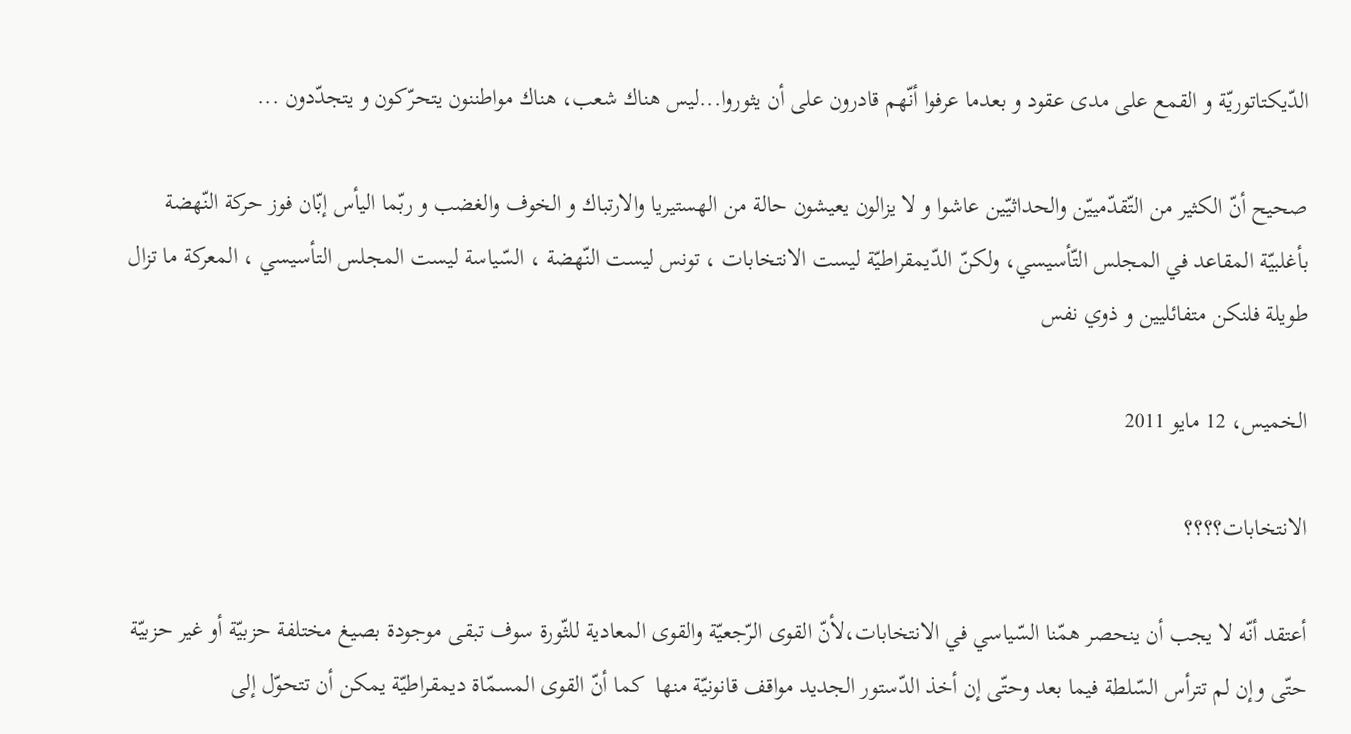الدّيكتاتوريّة و القمع على مدى عقود و بعدما عرفوا أنّهم قادرون على أن يثوروا...ليس هناك شعب، هناك مواطننون يتحرّكون و يتجدّدون ...

صحيح أنّ الكثير من التّقدّمييّن والحداثيّين عاشوا و لا يزالون يعيشون حالة من الهستيريا والارتباك و الخوف والغضب و ربّما اليأس إبّان فوز حركة النّهضة بأغلبيّة المقاعد في المجلس التّأسيسي، ولكنّ الدّيمقراطيّة ليست الانتخابات ، تونس ليست النّهضة ، السّياسة ليست المجلس التأسيسي ، المعركة ما تزال طويلة فلنكن متفائليين و ذوي نفس

الخميس، 12 مايو 2011

الانتخابات؟؟؟؟

أعتقد أنّه لا يجب أن ينحصر همّنا السّياسي في الانتخابات،لأنّ القوى الرّجعيّة والقوى المعادية للثّورة سوف تبقى موجودة بصيغ مختلفة حزبيّة أو غير حزبيّة حتّى وإن لم تترأس السّلطة فيما بعد وحتّى إن أخذ الدّستور الجديد مواقف قانونيّة منها  كما أنّ القوى المسمّاة ديمقراطيّة يمكن أن تتحوّل إلى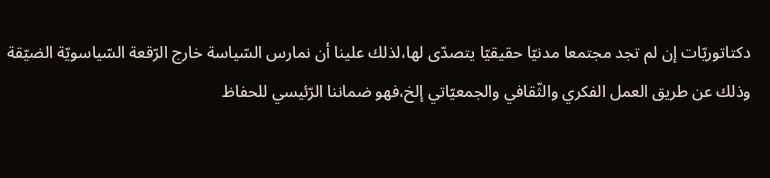دكتاتوريّات إن لم تجد مجتمعا مدنيّا حقيقيّا يتصدّى لها،لذلك علينا أن نمارس السّياسة خارج الرّقعة السّياسويّة الضيّقة وذلك عن طريق العمل الفكري والثّقافي والجمعيّاتي إلخ،فهو ضماننا الرّئيسي للحفاظ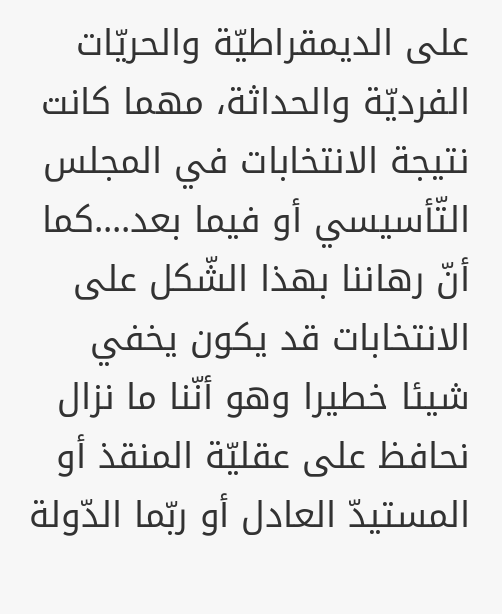على الديمقراطيّة والحريّات الفرديّة والحداثة، مهما كانت نتيجة الانتخابات في المجلس التّأسيسي أو فيما بعد....كما أنّ رهاننا بهذا الشّكل على الانتخابات قد يكون يخفي شيئا خطيرا وهو أنّنا ما نزال نحافظ على عقليّة المنقذ أو المستيدّ العادل أو ربّما الدّولة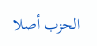الحزب أصلا